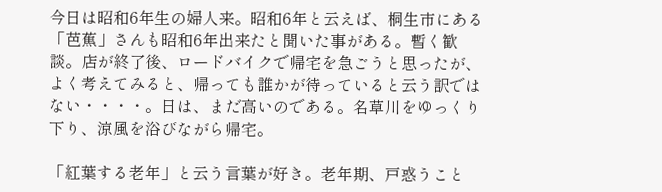今日は昭和6年生の婦人来。昭和6年と云えば、桐生市にある「芭蕉」さんも昭和6年出来たと聞いた事がある。暫く歓談。店が終了後、ロードバイクで帰宅を急ごうと思ったが、よく考えてみると、帰っても誰かが待っていると云う訳ではない・・・・。日は、まだ高いのである。名草川をゆっくり下り、涼風を浴びながら帰宅。

「紅葉する老年」と云う言葉が好き。老年期、戸惑うこと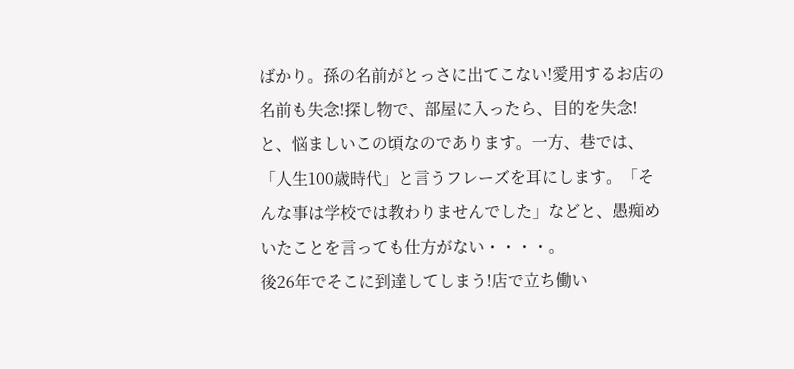ばかり。孫の名前がとっさに出てこない!愛用するお店の名前も失念!探し物で、部屋に入ったら、目的を失念!と、悩ましいこの頃なのであります。一方、巷では、「人生100歳時代」と言うフレーズを耳にします。「そんな事は学校では教わりませんでした」などと、愚痴めいたことを言っても仕方がない・・・・。
後26年でそこに到達してしまう!店で立ち働い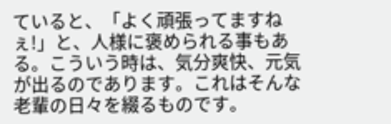ていると、「よく頑張ってますねぇ!」と、人様に褒められる事もある。こういう時は、気分爽快、元気が出るのであります。これはそんな老輩の日々を綴るものです。